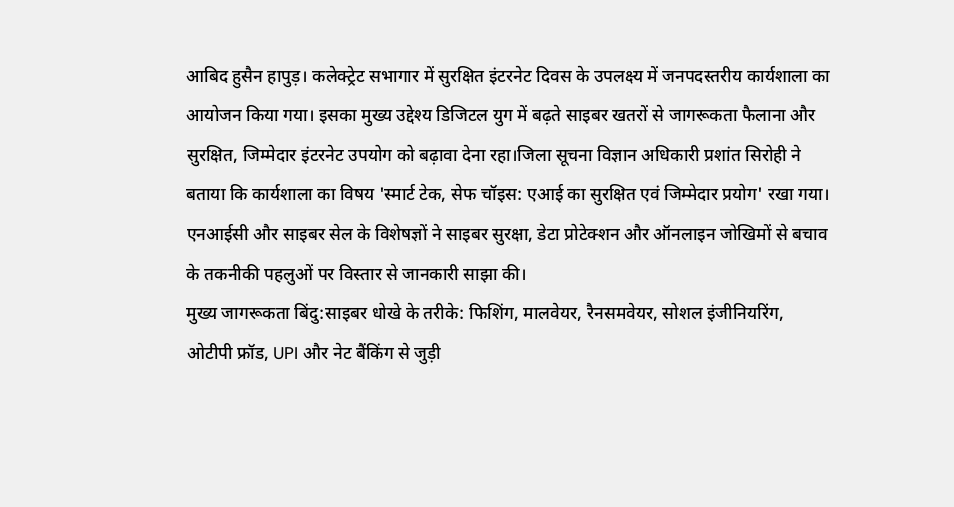आबिद हुसैन हापुड़। कलेक्ट्रेट सभागार में सुरक्षित इंटरनेट दिवस के उपलक्ष्य में जनपदस्तरीय कार्यशाला का आयोजन किया गया। इसका मुख्य उद्देश्य डिजिटल युग में बढ़ते साइबर खतरों से जागरूकता फैलाना और सुरक्षित, जिम्मेदार इंटरनेट उपयोग को बढ़ावा देना रहा।जिला सूचना विज्ञान अधिकारी प्रशांत सिरोही ने बताया कि कार्यशाला का विषय 'स्मार्ट टेक, सेफ चॉइस: एआई का सुरक्षित एवं जिम्मेदार प्रयोग' रखा गया। एनआईसी और साइबर सेल के विशेषज्ञों ने साइबर सुरक्षा, डेटा प्रोटेक्शन और ऑनलाइन जोखिमों से बचाव के तकनीकी पहलुओं पर विस्तार से जानकारी साझा की।
मुख्य जागरूकता बिंदु:साइबर धोखे के तरीके: फिशिंग, मालवेयर, रैनसमवेयर, सोशल इंजीनियरिंग, ओटीपी फ्रॉड, UPI और नेट बैंकिंग से जुड़ी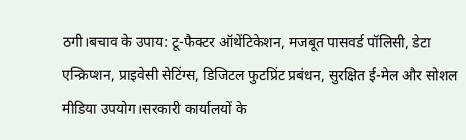ठगी।बचाव के उपाय: टू-फैक्टर ऑथेंटिकेशन, मजबूत पासवर्ड पॉलिसी, डेटा एन्क्रिप्शन, प्राइवेसी सेटिंग्स, डिजिटल फुटप्रिंट प्रबंधन, सुरक्षित ई-मेल और सोशल मीडिया उपयोग।सरकारी कार्यालयों के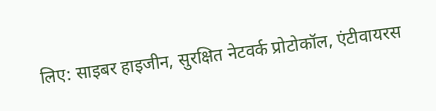लिए: साइबर हाइजीन, सुरक्षित नेटवर्क प्रोटोकॉल, एंटीवायरस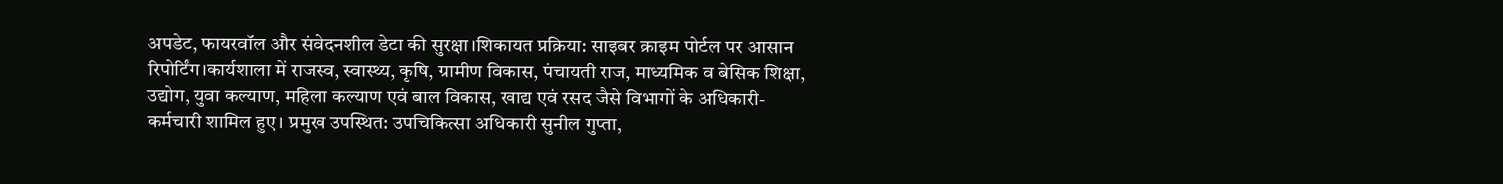अपडेट, फायरवॉल और संवेदनशील डेटा की सुरक्षा।शिकायत प्रक्रिया: साइबर क्राइम पोर्टल पर आसान रिपोर्टिंग।कार्यशाला में राजस्व, स्वास्थ्य, कृषि, ग्रामीण विकास, पंचायती राज, माध्यमिक व बेसिक शिक्षा, उद्योग, युवा कल्याण, महिला कल्याण एवं बाल विकास, खाद्य एवं रसद जैसे विभागों के अधिकारी-कर्मचारी शामिल हुए। प्रमुख उपस्थित: उपचिकित्सा अधिकारी सुनील गुप्ता,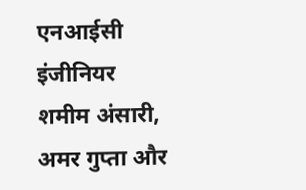एनआईसी इंजीनियर शमीम अंसारी, अमर गुप्ता और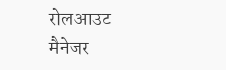रोलआउट मैनेजर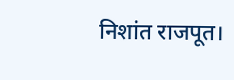निशांत राजपूत।